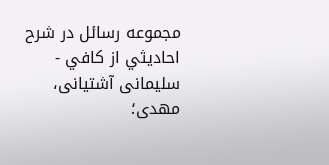مجموعه رسائل در شرح احاديثي از کافي - سلیمانی آشتیانی، مهدی؛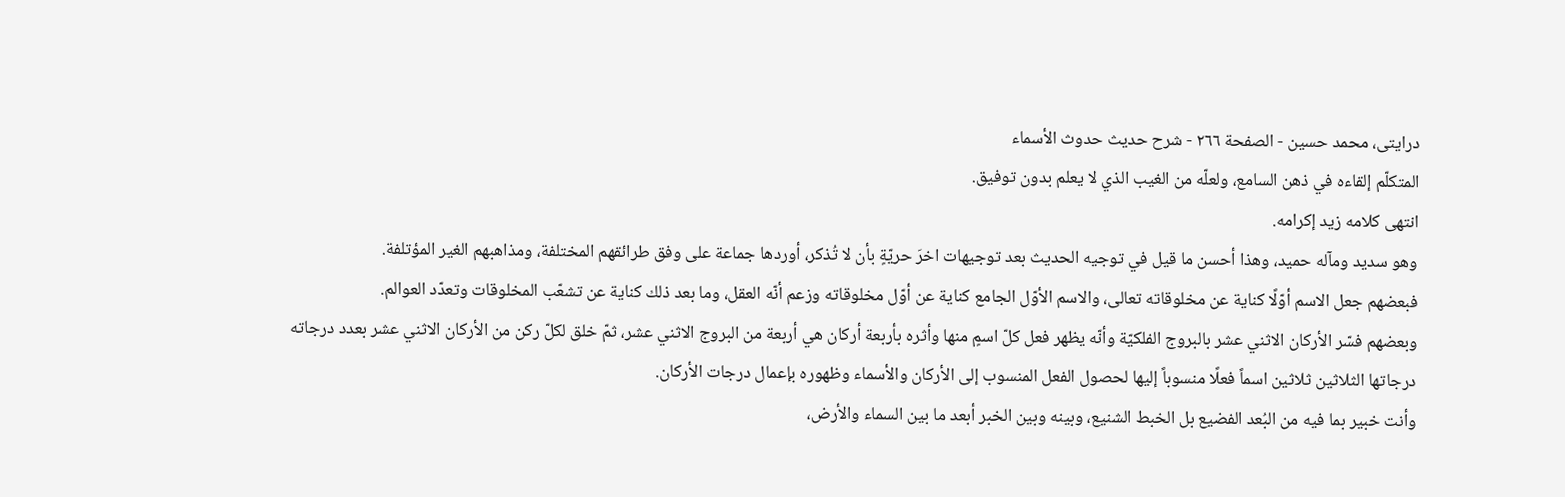درایتی، محمد حسین - الصفحة ٢٦٦ - شرح حديث حدوث الأسماء
المتكلّم إلقاءه في ذهن السامع، ولعلّه من الغيب الذي لا يعلم بدون توفيق.
انتهى كلامه زيد إكرامه.
وهو سديد ومآله حميد، وهذا أحسن ما قيل في توجيه الحديث بعد توجيهات اخرَ حريّةٍ بأن لا تُذكر، أوردها جماعة على وفق طرائقهم المختلفة، ومذاهبهم الغير المؤتلفة.
فبعضهم جعل الاسم أوّلًا كناية عن مخلوقاته تعالى، والاسم الأوّل الجامع كناية عن أوّل مخلوقاته وزعم أنّه العقل، وما بعد ذلك كناية عن تشعّب المخلوقات وتعدّد العوالم.
وبعضهم فسّر الأركان الاثني عشر بالبروج الفلكيّة وأنّه يظهر فعل كلّ اسمٍ منها وأثره بأربعة أركان هي أربعة من البروج الاثني عشر، ثمّ خلق لكلّ ركن من الأركان الاثني عشر بعدد درجاته درجاتها الثلاثين ثلاثين اسماً فعلًا منسوباً إليها لحصول الفعل المنسوب إلى الأركان والأسماء وظهوره بإعمال درجات الأركان.
وأنت خبير بما فيه من البُعد الفضيع بل الخبط الشنيع، وبينه وبين الخبر أبعد ما بين السماء والأرض،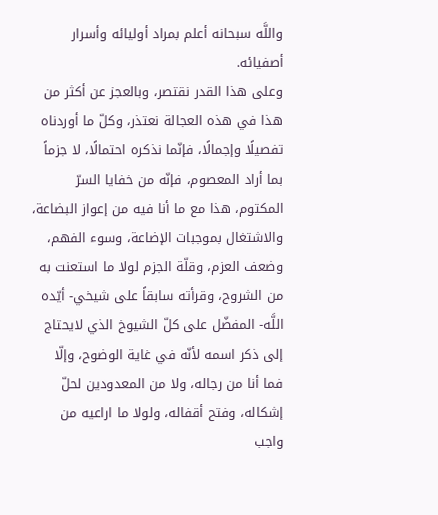واللَّه سبحانه أعلم بمراد أوليائه وأسرار أصفيائه.
وعلى هذا القدر نقتصر، وبالعجز عن أكثر من هذا في هذه العجالة نعتذر، وكلّ ما أوردناه تفصيلًا وإجمالًا، فإنّما نذكره احتمالًا، لا جزماً بما أراد المعصوم، فإنّه من خفايا السرّ المكتوم، هذا مع ما أنا فيه من إعواز البضاعة، والاشتغال بموجبات الإضاعة، وسوء الفهم، وضعف العزم، وقلّة الجزم لولا ما استعنت به من الشروح، وقرأته سابقاً على شيخي- أيّده اللَّه- المفضّل على كلّ الشيوخ الذي لايحتاج إلى ذكر اسمه لأنّه في غاية الوضوح، وإلّا فما أنا من رجاله، ولا من المعدودين لحلّ إشكاله، وفتح أقفاله، ولولا ما اراعيه من واجب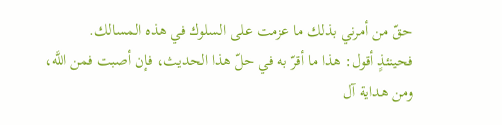حقّ من أمرني بذلك ما عزمت على السلوك في هذه المسالك.
فحينئذٍ أقول: هذا ما أقرّ به في حلّ هذا الحديث، فإن أصبت فمن اللَّه، ومن هداية آل